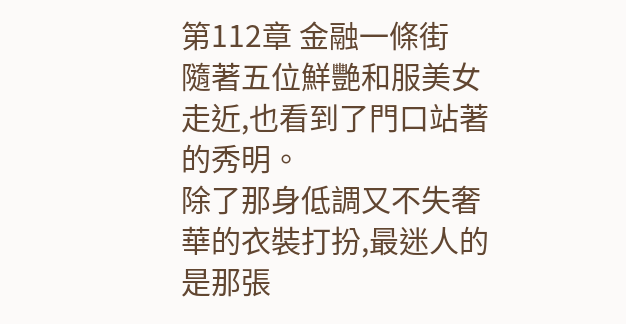第112章 金融一條街
隨著五位鮮艷和服美女走近,也看到了門口站著的秀明。
除了那身低調又不失奢華的衣裝打扮,最迷人的是那張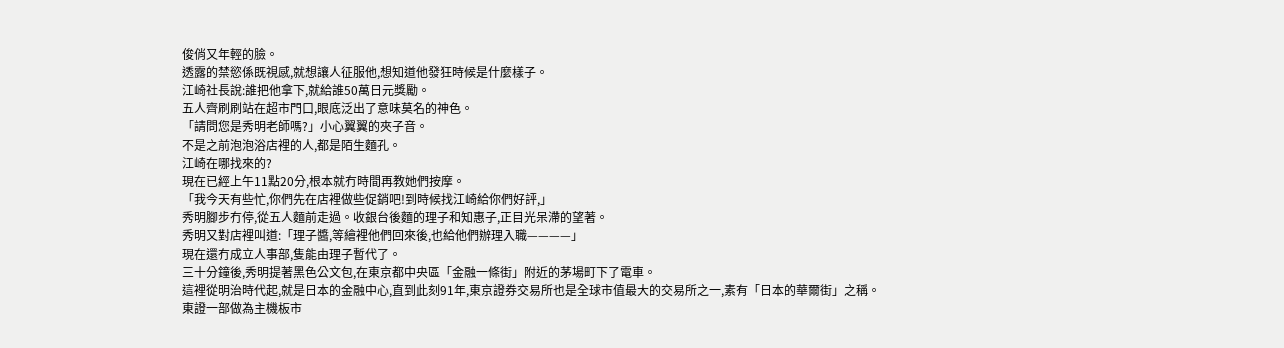俊俏又年輕的臉。
透露的禁慾係既視感,就想讓人征服他,想知道他發狂時候是什麼樣子。
江崎社長說:誰把他拿下,就給誰50萬日元獎勵。
五人齊刷刷站在超市門口,眼底泛出了意味莫名的神色。
「請問您是秀明老師嗎?」小心翼翼的夾子音。
不是之前泡泡浴店裡的人,都是陌生麵孔。
江崎在哪找來的?
現在已經上午11點20分,根本就冇時間再教她們按摩。
「我今天有些忙,你們先在店裡做些促銷吧!到時候找江崎給你們好評,」
秀明腳步冇停,從五人麵前走過。收銀台後麵的理子和知惠子,正目光呆滯的望著。
秀明又對店裡叫道:「理子醬,等繪裡他們回來後,也給他們辦理入職————」
現在還冇成立人事部,隻能由理子暫代了。
三十分鐘後,秀明提著黑色公文包,在東京都中央區「金融一條街」附近的茅場町下了電車。
這裡從明治時代起,就是日本的金融中心,直到此刻91年,東京證券交易所也是全球市值最大的交易所之一,素有「日本的華爾街」之稱。
東證一部做為主機板市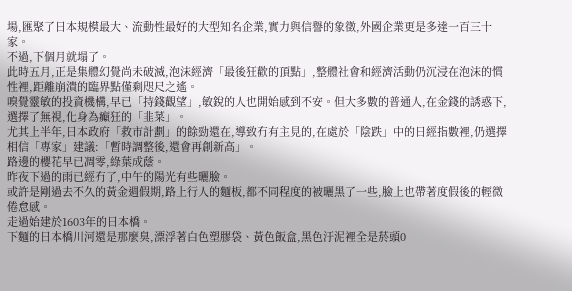場,匯聚了日本規模最大、流動性最好的大型知名企業,實力與信譽的象徵,外國企業更是多達一百三十家。
不過,下個月就塌了。
此時五月,正是集體幻覺尚未破滅,泡沫經濟「最後狂歡的頂點」,整體社會和經濟活動仍沉浸在泡沫的慣性裡,距離崩潰的臨界點僅剩咫尺之遙。
嗅覺靈敏的投資機構,早已「持錢觀望」,敏銳的人也開始感到不安。但大多數的普通人,在金錢的誘惑下,選擇了無視,化身為癲狂的「韭菜」。
尤其上半年,日本政府「救市計劃」的餘勁還在,導致冇有主見的,在處於「陰跌」中的日經指數裡,仍選擇相信「專家」建議:「暫時調整後,還會再創新高」。
路邊的櫻花早已凋零,綠葉成蔭。
昨夜下過的雨已經冇了,中午的陽光有些曬臉。
或許是剛過去不久的黃金週假期,路上行人的麵板,都不同程度的被曬黑了一些,臉上也帶著度假後的輕微倦怠感。
走過始建於1603年的日本橋。
下麵的日本橋川河還是那麼臭,漂浮著白色塑膠袋、黃色飯盒,黑色汙泥裡全是菸頭0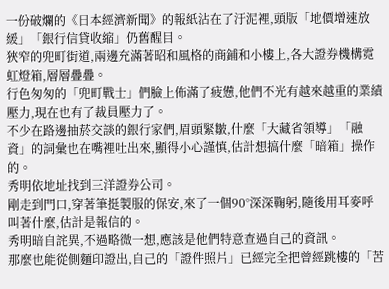一份破爛的《日本經濟新聞》的報紙沾在了汙泥裡,頭版「地價增速放緩」「銀行信貸收縮」仍舊醒目。
狹窄的兜町街道,兩邊充滿著昭和風格的商鋪和小樓上,各大證券機構霓虹燈箱,層層疊疊。
行色匆匆的「兜町戰士」們臉上佈滿了疲憊,他們不光有越來越重的業績壓力,現在也有了裁員壓力了。
不少在路邊抽菸交談的銀行家們,眉頭緊皺,什麼「大藏省領導」「融資」的詞彙也在嘴裡吐出來,顯得小心謹慎,估計想搞什麼「暗箱」操作的。
秀明依地址找到三洋證券公司。
剛走到門口,穿著筆挺製服的保安,來了一個90°深深鞠躬,隨後用耳麥呼叫著什麼,估計是報信的。
秀明暗自詫異,不過略微一想,應該是他們特意查過自己的資訊。
那麼也能從側麵印證出,自己的「證件照片」已經完全把曾經跳樓的「苦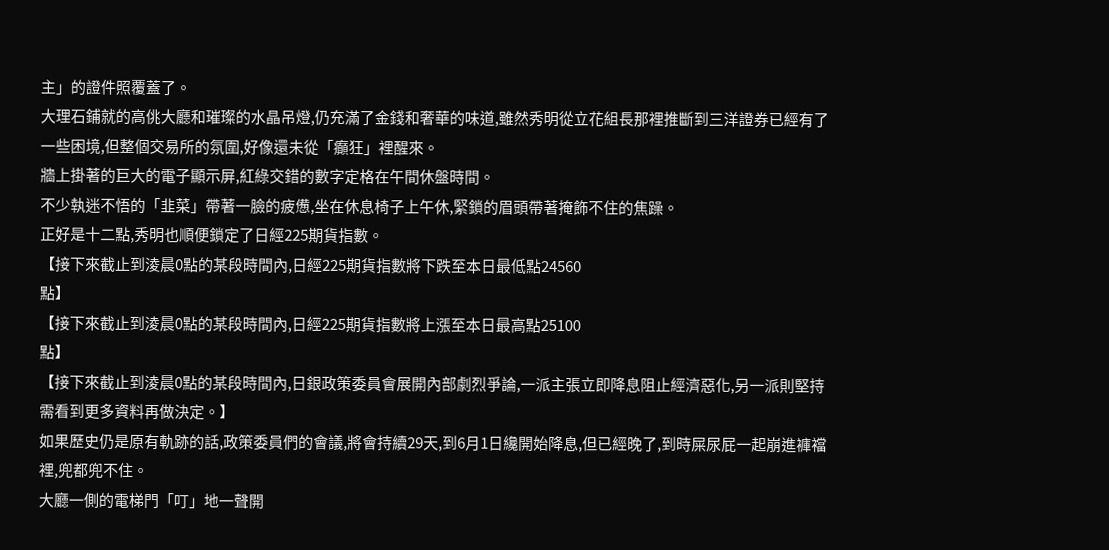主」的證件照覆蓋了。
大理石鋪就的高佻大廳和璀璨的水晶吊燈,仍充滿了金錢和奢華的味道,雖然秀明從立花組長那裡推斷到三洋證券已經有了一些困境,但整個交易所的氛圍,好像還未從「癲狂」裡醒來。
牆上掛著的巨大的電子顯示屏,紅綠交錯的數字定格在午間休盤時間。
不少執迷不悟的「韭菜」帶著一臉的疲憊,坐在休息椅子上午休,緊鎖的眉頭帶著掩飾不住的焦躁。
正好是十二點,秀明也順便鎖定了日經225期貨指數。
【接下來截止到淩晨0點的某段時間內,日經225期貨指數將下跌至本日最低點24560
點】
【接下來截止到淩晨0點的某段時間內,日經225期貨指數將上漲至本日最高點25100
點】
【接下來截止到淩晨0點的某段時間內,日銀政策委員會展開內部劇烈爭論,一派主張立即降息阻止經濟惡化,另一派則堅持需看到更多資料再做決定。】
如果歷史仍是原有軌跡的話,政策委員們的會議,將會持續29天,到6月1日纔開始降息,但已經晚了,到時屎尿屁一起崩進褲襠裡,兜都兜不住。
大廳一側的電梯門「叮」地一聲開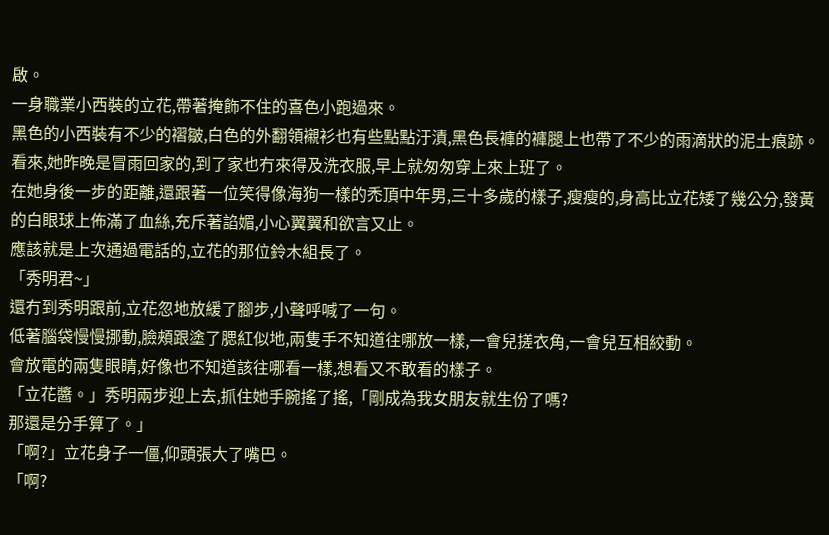啟。
一身職業小西裝的立花,帶著掩飾不住的喜色小跑過來。
黑色的小西裝有不少的褶皺,白色的外翻領襯衫也有些點點汙漬,黑色長褲的褲腿上也帶了不少的雨滴狀的泥土痕跡。
看來,她昨晚是冒雨回家的,到了家也冇來得及洗衣服,早上就匆匆穿上來上班了。
在她身後一步的距離,還跟著一位笑得像海狗一樣的禿頂中年男,三十多歲的樣子,瘦瘦的,身高比立花矮了幾公分,發黃的白眼球上佈滿了血絲,充斥著諂媚,小心翼翼和欲言又止。
應該就是上次通過電話的,立花的那位鈴木組長了。
「秀明君~」
還冇到秀明跟前,立花忽地放緩了腳步,小聲呼喊了一句。
低著腦袋慢慢挪動,臉頰跟塗了腮紅似地,兩隻手不知道往哪放一樣,一會兒搓衣角,一會兒互相絞動。
會放電的兩隻眼睛,好像也不知道該往哪看一樣,想看又不敢看的樣子。
「立花醬。」秀明兩步迎上去,抓住她手腕搖了搖,「剛成為我女朋友就生份了嗎?
那還是分手算了。」
「啊?」立花身子一僵,仰頭張大了嘴巴。
「啊?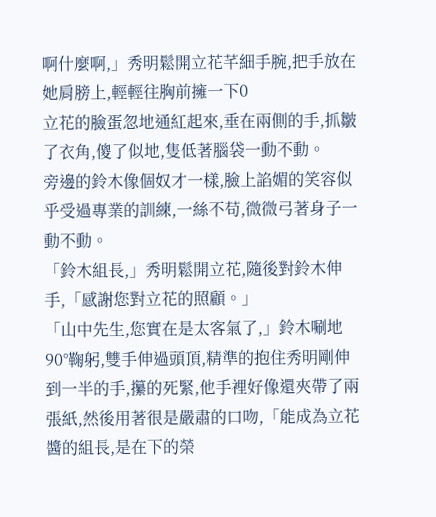啊什麼啊,」秀明鬆開立花芊細手腕,把手放在她肩膀上,輕輕往胸前擁一下0
立花的臉蛋忽地通紅起來,垂在兩側的手,抓皺了衣角,傻了似地,隻低著腦袋一動不動。
旁邊的鈴木像個奴才一樣,臉上諂媚的笑容似乎受過專業的訓練,一絲不苟,微微弓著身子一動不動。
「鈴木組長,」秀明鬆開立花,隨後對鈴木伸手,「感謝您對立花的照顧。」
「山中先生,您實在是太客氣了,」鈴木唰地90°鞠躬,雙手伸過頭頂,精準的抱住秀明剛伸到一半的手,攥的死緊,他手裡好像還夾帶了兩張紙,然後用著很是嚴肅的口吻,「能成為立花醬的組長,是在下的榮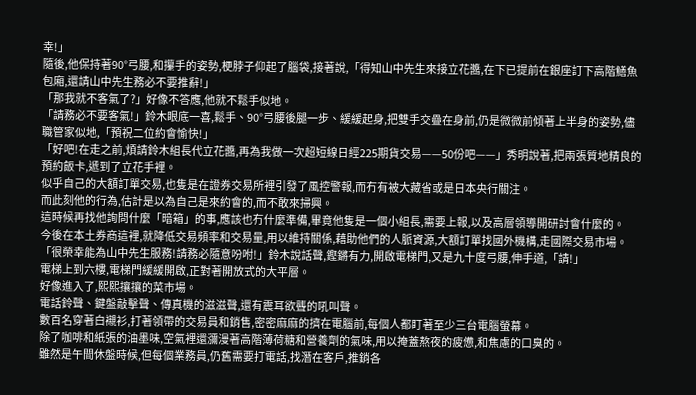幸!」
隨後,他保持著90°弓腰,和攥手的姿勢,梗脖子仰起了腦袋,接著說,「得知山中先生來接立花醬,在下已提前在銀座訂下高階鱔魚包廂,還請山中先生務必不要推辭!」
「那我就不客氣了?」好像不答應,他就不鬆手似地。
「請務必不要客氣!」鈴木眼底一喜,鬆手、90°弓腰後腿一步、緩緩起身,把雙手交疊在身前,仍是微微前傾著上半身的姿勢,儘職管家似地,「預祝二位約會愉快!」
「好吧!在走之前,煩請鈴木組長代立花醬,再為我做一次超短線日經225期貨交易——50份吧——」秀明說著,把兩張質地精良的預約飯卡,遞到了立花手裡。
似乎自己的大額訂單交易,也隻是在證券交易所裡引發了風控警報,而冇有被大藏省或是日本央行關注。
而此刻他的行為,估計是以為自己是來約會的,而不敢來掃興。
這時候再找他詢問什麼「暗箱」的事,應該也冇什麼準備,畢竟他隻是一個小組長,需要上報,以及高層領導開研討會什麼的。
今後在本土券商這裡,就降低交易頻率和交易量,用以維持關係,藉助他們的人脈資源,大額訂單找國外機構,走國際交易市場。
「很榮幸能為山中先生服務!請務必隨意吩咐!」鈴木說話聲,鏗鏘有力,開啟電梯門,又是九十度弓腰,伸手道,「請!」
電梯上到六樓,電梯門緩緩開啟,正對著開放式的大平層。
好像進入了,熙熙攘攘的菜市場。
電話鈴聲、鍵盤敲擊聲、傳真機的滋滋聲,還有震耳欲聾的吼叫聲。
數百名穿著白襯衫,打著領帶的交易員和銷售,密密麻麻的擠在電腦前,每個人都盯著至少三台電腦螢幕。
除了咖啡和紙張的油墨味,空氣裡還瀰漫著高階薄荷糖和營養劑的氣味,用以掩蓋熬夜的疲憊,和焦慮的口臭的。
雖然是午間休盤時候,但每個業務員,仍舊需要打電話,找潛在客戶,推銷各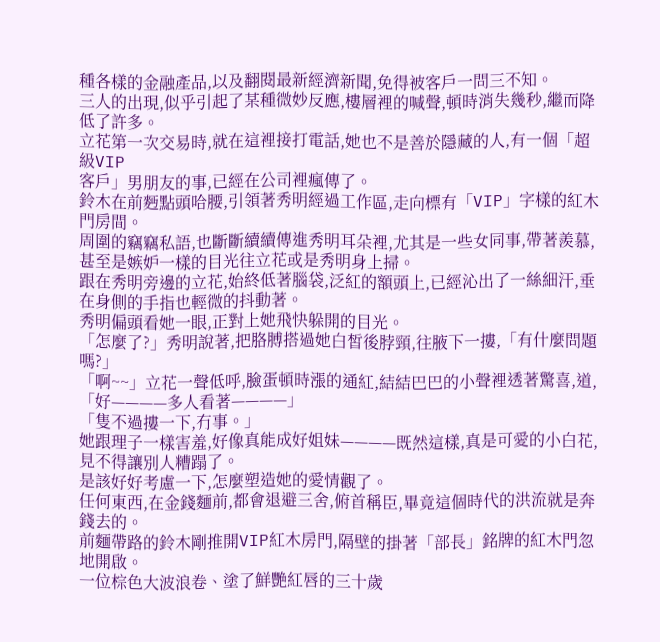種各樣的金融產品,以及翻閱最新經濟新聞,免得被客戶一問三不知。
三人的出現,似乎引起了某種微妙反應,樓層裡的喊聲,頓時消失幾秒,繼而降低了許多。
立花第一次交易時,就在這裡接打電話,她也不是善於隱藏的人,有一個「超級VIP
客戶」男朋友的事,已經在公司裡瘋傳了。
鈴木在前麪點頭哈腰,引領著秀明經過工作區,走向標有「VIP」字樣的紅木門房間。
周圍的竊竊私語,也斷斷續續傳進秀明耳朵裡,尤其是一些女同事,帶著羨慕,甚至是嫉妒一樣的目光往立花或是秀明身上掃。
跟在秀明旁邊的立花,始終低著腦袋,泛紅的額頭上,已經沁出了一絲細汗,垂在身側的手指也輕微的抖動著。
秀明偏頭看她一眼,正對上她飛快躲開的目光。
「怎麼了?」秀明說著,把胳膊搭過她白皙後脖頸,往腋下一摟,「有什麼問題嗎?」
「啊~~」立花一聲低呼,臉蛋頓時漲的通紅,結結巴巴的小聲裡透著驚喜,道,「好————多人看著————」
「隻不過摟一下,冇事。」
她跟理子一樣害羞,好像真能成好姐妹————既然這樣,真是可愛的小白花,見不得讓別人糟蹋了。
是該好好考慮一下,怎麼塑造她的愛情觀了。
任何東西,在金錢麵前,都會退避三舍,俯首稱臣,畢竟這個時代的洪流就是奔錢去的。
前麵帶路的鈴木剛推開VIP紅木房門,隔壁的掛著「部長」銘牌的紅木門忽地開啟。
一位棕色大波浪卷、塗了鮮艷紅唇的三十歲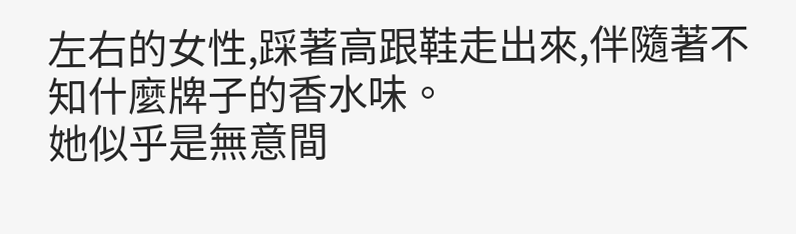左右的女性,踩著高跟鞋走出來,伴隨著不知什麼牌子的香水味。
她似乎是無意間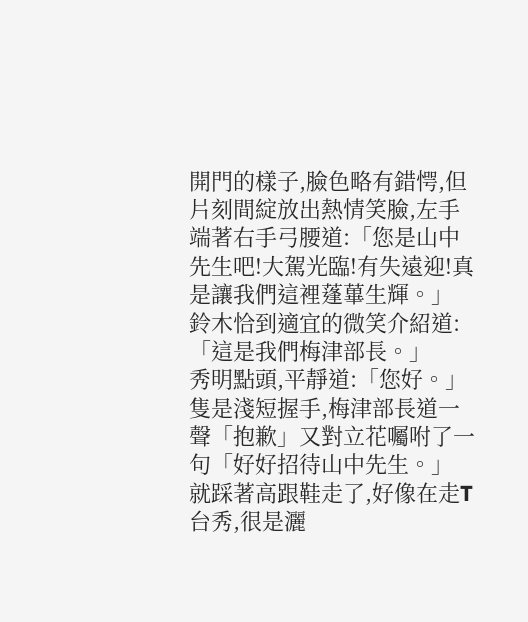開門的樣子,臉色略有錯愕,但片刻間綻放出熱情笑臉,左手端著右手弓腰道:「您是山中先生吧!大駕光臨!有失遠迎!真是讓我們這裡蓬蓽生輝。」
鈴木恰到適宜的微笑介紹道:「這是我們梅津部長。」
秀明點頭,平靜道:「您好。」
隻是淺短握手,梅津部長道一聲「抱歉」又對立花囑咐了一句「好好招待山中先生。」
就踩著高跟鞋走了,好像在走T台秀,很是灑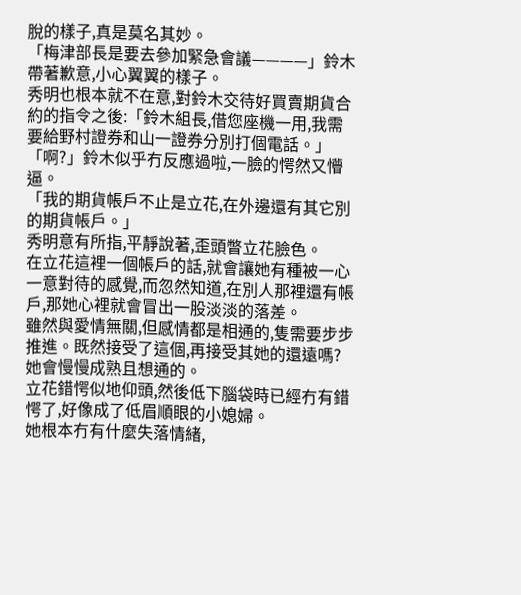脫的樣子,真是莫名其妙。
「梅津部長是要去參加緊急會議————」鈴木帶著歉意,小心翼翼的樣子。
秀明也根本就不在意,對鈴木交待好買賣期貨合約的指令之後:「鈴木組長,借您座機一用,我需要給野村證券和山一證券分別打個電話。」
「啊?」鈴木似乎冇反應過啦,一臉的愕然又懵逼。
「我的期貨帳戶不止是立花,在外邊還有其它別的期貨帳戶。」
秀明意有所指,平靜說著,歪頭瞥立花臉色。
在立花這裡一個帳戶的話,就會讓她有種被一心一意對待的感覺,而忽然知道,在別人那裡還有帳戶,那她心裡就會冒出一股淡淡的落差。
雖然與愛情無關,但感情都是相通的,隻需要步步推進。既然接受了這個,再接受其她的還遠嗎?她會慢慢成熟且想通的。
立花錯愕似地仰頭,然後低下腦袋時已經冇有錯愕了,好像成了低眉順眼的小媳婦。
她根本冇有什麼失落情緒,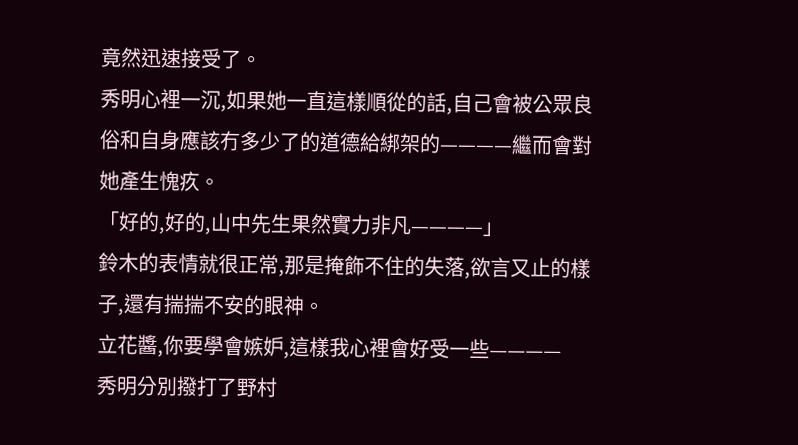竟然迅速接受了。
秀明心裡一沉,如果她一直這樣順從的話,自己會被公眾良俗和自身應該冇多少了的道德給綁架的————繼而會對她產生愧疚。
「好的,好的,山中先生果然實力非凡————」
鈴木的表情就很正常,那是掩飾不住的失落,欲言又止的樣子,還有揣揣不安的眼神。
立花醬,你要學會嫉妒,這樣我心裡會好受一些————
秀明分別撥打了野村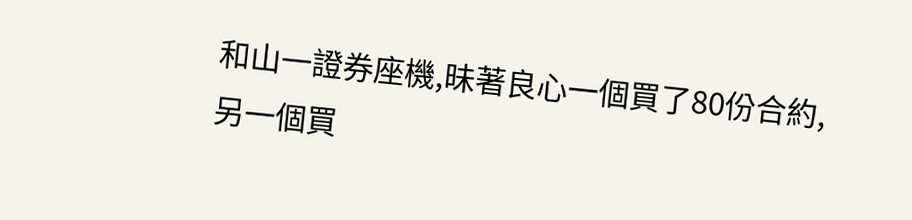和山一證券座機,昧著良心一個買了80份合約,另一個買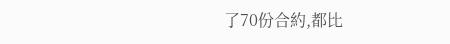了70份合約,都比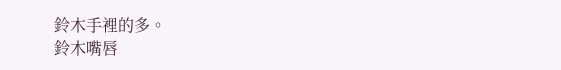鈴木手裡的多。
鈴木嘴唇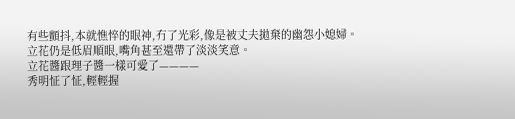有些顫抖,本就憔悴的眼神,冇了光彩,像是被丈夫拋棄的幽怨小媳婦。
立花仍是低眉順眼,嘴角甚至還帶了淡淡笑意。
立花醬跟理子醬一樣可愛了————
秀明怔了怔,輕輕握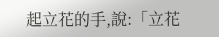起立花的手,說:「立花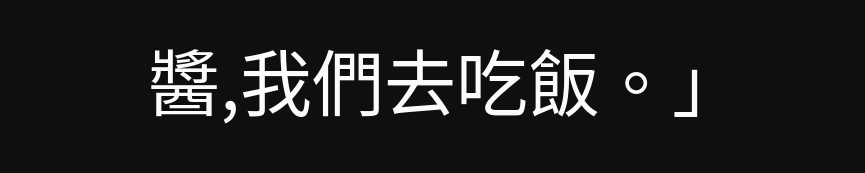醬,我們去吃飯。」